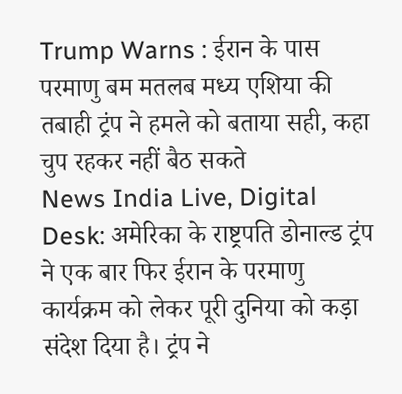Trump Warns : ईरान के पास परमाणु बम मतलब मध्य एशिया की तबाही ट्रंप ने हमले को बताया सही, कहा चुप रहकर नहीं बैठ सकते
News India Live, Digital Desk: अमेरिका के राष्ट्रपति डोनाल्ड ट्रंप ने एक बार फिर ईरान के परमाणु कार्यक्रम को लेकर पूरी दुनिया को कड़ा संदेश दिया है। ट्रंप ने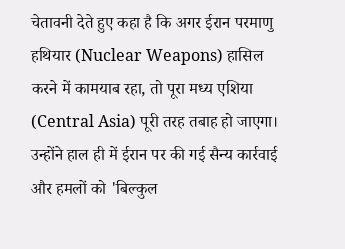चेतावनी देते हुए कहा है कि अगर ईरान परमाणु हथियार (Nuclear Weapons) हासिल करने में कामयाब रहा, तो पूरा मध्य एशिया (Central Asia) पूरी तरह तबाह हो जाएगा। उन्होंने हाल ही में ईरान पर की गई सैन्य कार्रवाई और हमलों को 'बिल्कुल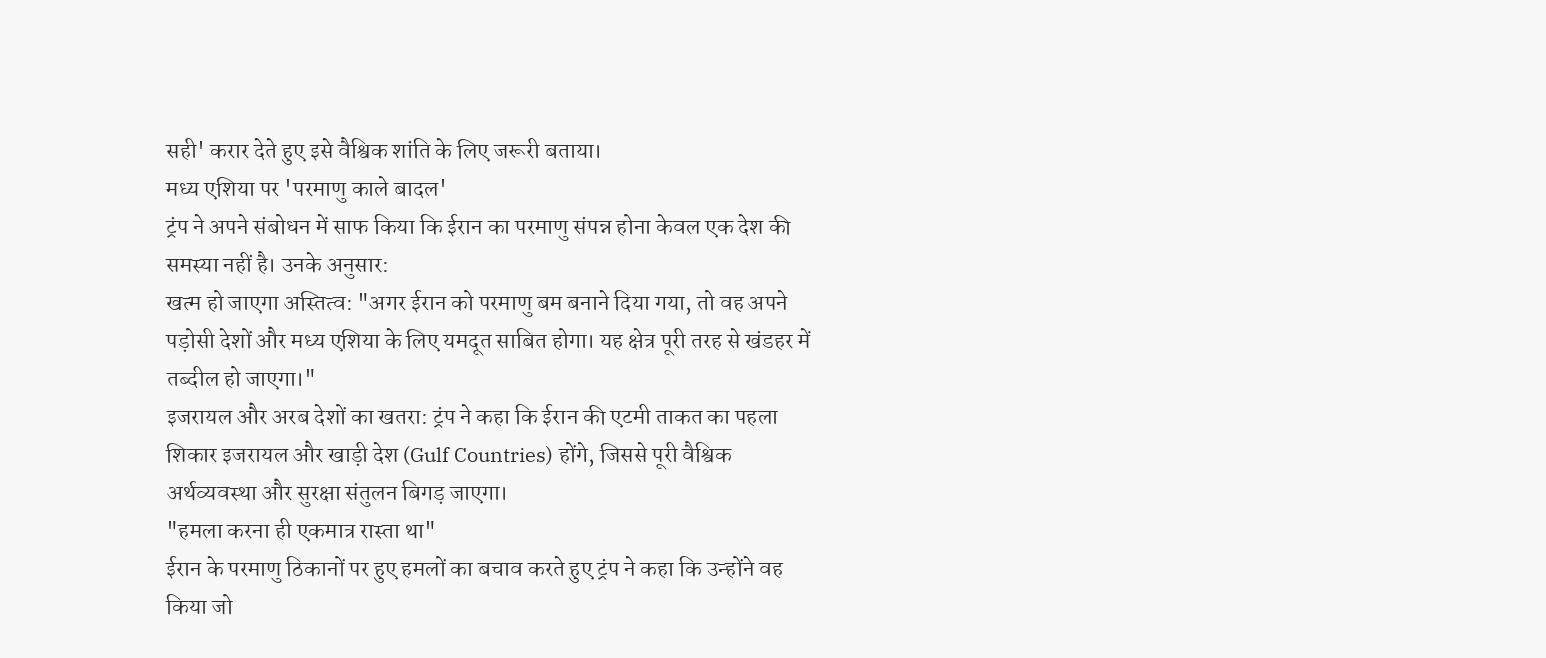सही' करार देते हुए इसे वैश्विक शांति के लिए जरूरी बताया।
मध्य एशिया पर 'परमाणु काले बादल'
ट्रंप ने अपने संबोधन में साफ किया कि ईरान का परमाणु संपन्न होना केवल एक देश की समस्या नहीं है। उनके अनुसार:
खत्म हो जाएगा अस्तित्व: "अगर ईरान को परमाणु बम बनाने दिया गया, तो वह अपने पड़ोसी देशों और मध्य एशिया के लिए यमदूत साबित होगा। यह क्षेत्र पूरी तरह से खंडहर में तब्दील हो जाएगा।"
इजरायल और अरब देशों का खतरा: ट्रंप ने कहा कि ईरान की एटमी ताकत का पहला शिकार इजरायल और खाड़ी देश (Gulf Countries) होंगे, जिससे पूरी वैश्विक अर्थव्यवस्था और सुरक्षा संतुलन बिगड़ जाएगा।
"हमला करना ही एकमात्र रास्ता था"
ईरान के परमाणु ठिकानों पर हुए हमलों का बचाव करते हुए ट्रंप ने कहा कि उन्होंने वह किया जो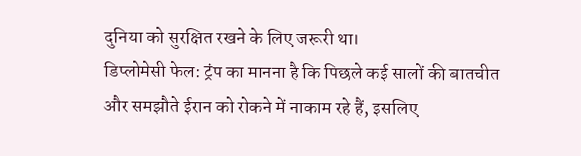दुनिया को सुरक्षित रखने के लिए जरूरी था।
डिप्लोमेसी फेल: ट्रंप का मानना है कि पिछले कई सालों की बातचीत और समझौते ईरान को रोकने में नाकाम रहे हैं, इसलिए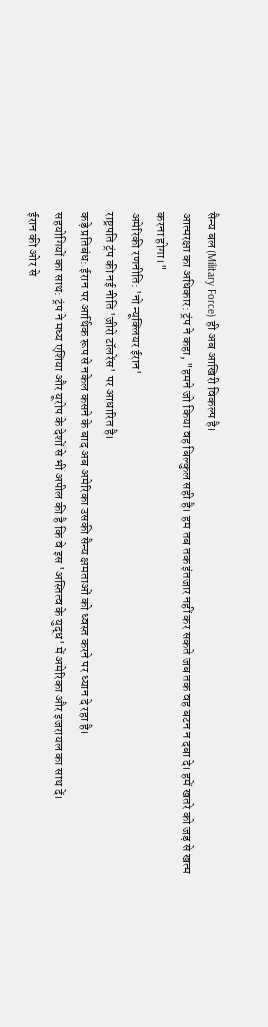सैन्य बल (Military Force) ही अब आखिरी विकल्प है।
आत्मरक्षा का अधिकार: ट्रंप ने कहा, "हमने जो किया वह बिल्कुल सही है। हम तब तक इंतजार नहीं कर सकते जब तक वह बटन न दबा दे। हमें खतरे को जड़ से खत्म करना होगा।"
अमेरिकी रणनीति: 'नो न्यूक्लियर ईरान'
राष्ट्रपति ट्रंप की नई नीति 'जीरो टॉलरेंस' पर आधारित है।
कड़े प्रतिबंध: ईरान पर आर्थिक रूप से नकेल कसने के बाद अब अमेरिका उसकी सैन्य क्षमताओं को ध्वस्त करने पर ध्यान दे रहा है।
सहयोगियों का साथ: ट्रंप ने मध्य एशिया और यूरोप के देशों से भी अपील की है कि वे इस 'अस्तित्व के युद्ध' में अमेरिका और इजरायल का साथ दें।
ईरान की ओर से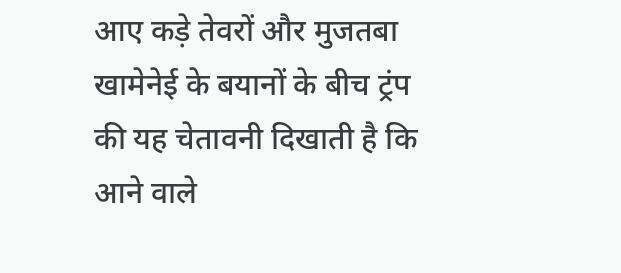आए कड़े तेवरों और मुजतबा खामेनेई के बयानों के बीच ट्रंप की यह चेतावनी दिखाती है कि आने वाले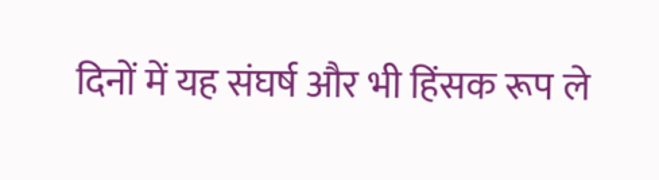दिनों में यह संघर्ष और भी हिंसक रूप ले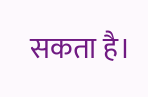सकता है।